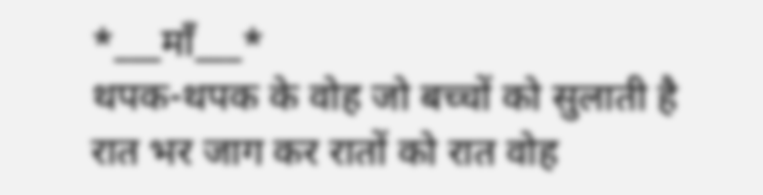*___माँ___*
थपक-थपक के वोह जो बच्चों को सुलाती है
रात भर जाग कर रातों को रात वोह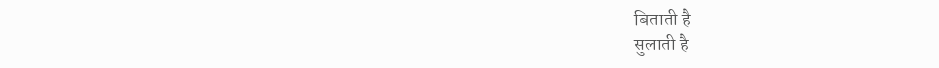बिताती है
सुलाती है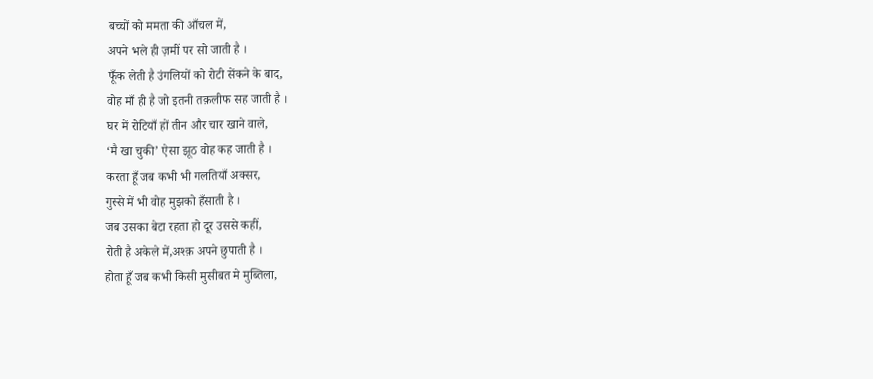बच्चों को ममता की आँचल में,
अपने भले ही ज़मीं पर सो जाती है ।
फूँक लेती है उंगलियों को रोटी सेंकने के बाद,
वोह माँ ही है जो इतनी तक़लीफ सह जाती है ।
घर में रोटियाँ हों तीन और चार खाने वाले,
‘मै खा चुकी’ ऐसा झूठ वोह कह जाती है ।
करता हूँ जब कभी भी गलतियाँ अक्सर,
गुस्से में भी वोह मुझको हँसाती है ।
जब उसका बेटा रहता हो दूर उससे कहीं,
रोती है अकेले में,अश्क़ अपने छुपाती है ।
होता हूँ जब कभी किसी मुसीबत मे मुब्तिला,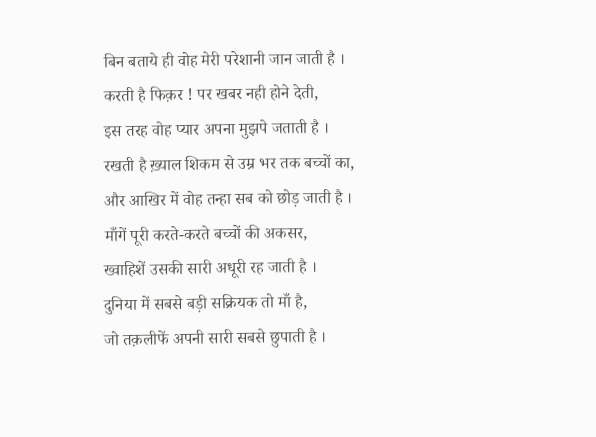बिन बताये ही वोह मेरी परेशानी जान जाती है ।
करती है फिक़र ! पर खबर नही होने देती,
इस तरह वोह प्यार अपना मुझपे जताती है ।
रखती है ख़्याल शिकम से उम्र भर तक बच्चों का,
और आखिर में वोह तन्हा सब को छोड़ जाती है ।
माँगें पूरी करते-करते बच्चों की अकसर,
ख्वाहिशें उसकी सारी अधूरी रह जाती है ।
दुनिया में सबसे बड़ी सक्रियक तो माँ है,
जो तक़लीफें अपनी सारी सबसे छुपाती है ।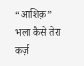“आशिक़” भला कैसे तेरा कर्ज़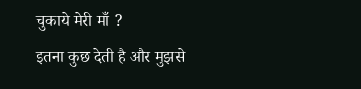चुकाये मेरी माँ ?
इतना कुछ देती है और मुझसे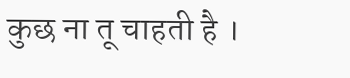कुछ ना तू चाहती है ।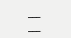___
___